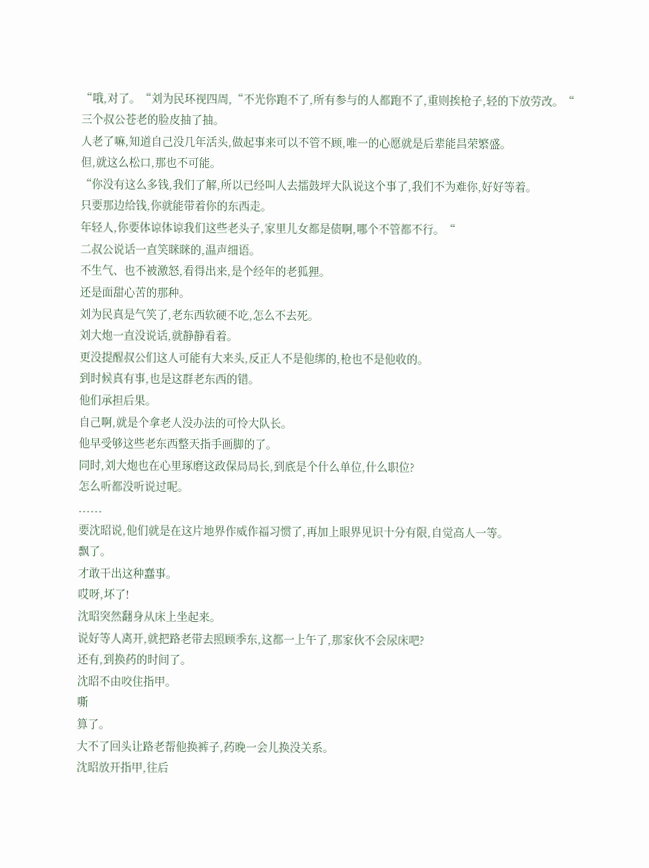“哦,对了。“刘为民环视四周,“不光你跑不了,所有参与的人都跑不了,重则挨枪子,轻的下放劳改。“
三个叔公苍老的脸皮抽了抽。
人老了嘛,知道自己没几年活头,做起事来可以不管不顾,唯一的心愿就是后辈能昌荣繁盛。
但,就这么松口,那也不可能。
“你没有这么多钱,我们了解,所以已经叫人去擂鼓坪大队说这个事了,我们不为难你,好好等着。
只要那边给钱,你就能带着你的东西走。
年轻人,你要体谅体谅我们这些老头子,家里儿女都是债啊,哪个不管都不行。“
二叔公说话一直笑眯眯的,温声细语。
不生气、也不被激怒,看得出来,是个经年的老狐狸。
还是面甜心苦的那种。
刘为民真是气笑了,老东西软硬不吃,怎么不去死。
刘大炮一直没说话,就静静看着。
更没提醒叔公们这人可能有大来头,反正人不是他绑的,枪也不是他收的。
到时候真有事,也是这群老东西的错。
他们承担后果。
自己啊,就是个拿老人没办法的可怜大队长。
他早受够这些老东西整天指手画脚的了。
同时,刘大炮也在心里琢磨这政保局局长,到底是个什么单位,什么职位?
怎么听都没听说过呢。
......
要沈昭说,他们就是在这片地界作威作福习惯了,再加上眼界见识十分有限,自觉高人一等。
飘了。
才敢干出这种蠢事。
哎呀,坏了!
沈昭突然翻身从床上坐起来。
说好等人离开,就把路老带去照顾季东,这都一上午了,那家伙不会尿床吧?
还有,到换药的时间了。
沈昭不由咬住指甲。
嘶
算了。
大不了回头让路老帮他换裤子,药晚一会儿换没关系。
沈昭放开指甲,往后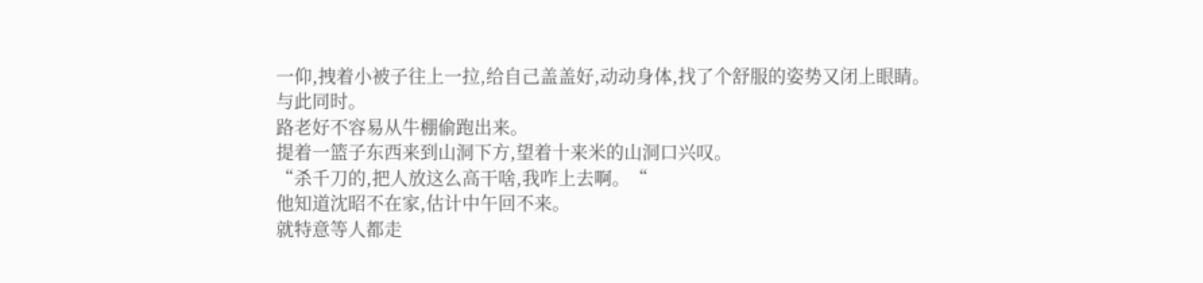一仰,拽着小被子往上一拉,给自己盖盖好,动动身体,找了个舒服的姿势又闭上眼睛。
与此同时。
路老好不容易从牛棚偷跑出来。
提着一篮子东西来到山洞下方,望着十来米的山洞口兴叹。
“杀千刀的,把人放这么高干啥,我咋上去啊。“
他知道沈昭不在家,估计中午回不来。
就特意等人都走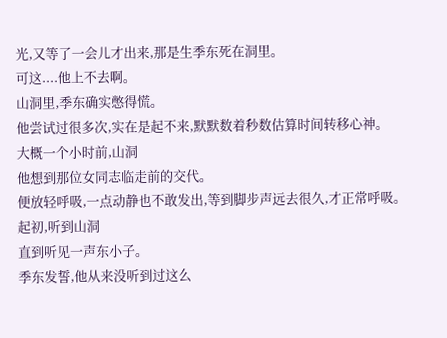光,又等了一会儿才出来,那是生季东死在洞里。
可这....他上不去啊。
山洞里,季东确实憋得慌。
他尝试过很多次,实在是起不来,默默数着秒数估算时间转移心神。
大概一个小时前,山洞
他想到那位女同志临走前的交代。
便放轻呼吸,一点动静也不敢发出,等到脚步声远去很久,才正常呼吸。
起初,听到山洞
直到听见一声东小子。
季东发誓,他从来没听到过这么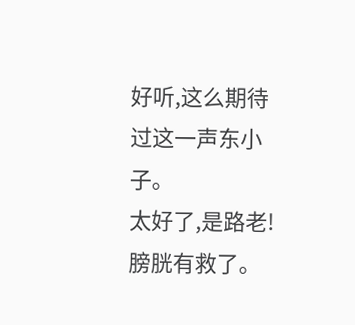好听,这么期待过这一声东小子。
太好了,是路老!
膀胱有救了。